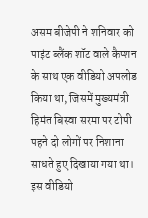असम बीजेपी ने शनिवार को पाइंट ब्लैंक शॉट वाले कैप्शन के साथ एक वीडियो अपलोड किया था, जिसमें मुख्यमंत्री हिमंत बिस्वा सरमा पर टोपी पहने दो लोगों पर निशाना साधते हुए दिखाया गया था। इस वीडियो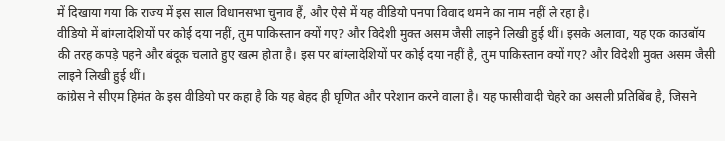में दिखाया गया कि राज्य में इस साल विधानसभा चुनाव हैं, और ऐसे में यह वीडियो पनपा विवाद थमने का नाम नहीं ले रहा है।
वीडियो में बांग्लादेशियों पर कोई दया नहीं, तुम पाकिस्तान क्यों गए? और विदेशी मुक्त असम जैसी लाइने लिखी हुई थीं। इसके अलावा, यह एक काउबॉय की तरह कपड़े पहने और बंदूक चलाते हुए खत्म होता है। इस पर बांग्लादेशियों पर कोई दया नहीं है, तुम पाकिस्तान क्यों गए? और विदेशी मुक्त असम जैसी लाइने लिखी हुई थीं।
कांग्रेस ने सीएम हिमंत के इस वीडियो पर कहा है कि यह बेहद ही घृणित और परेशान करने वाला है। यह फासीवादी चेहरे का असली प्रतिबिंब है, जिसने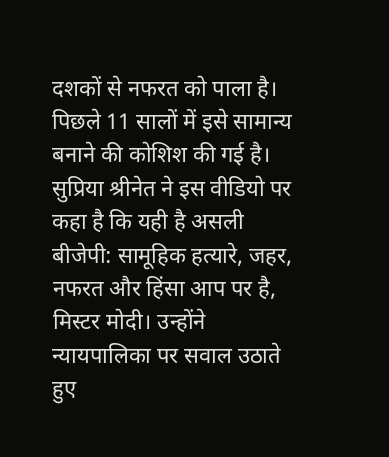दशकों से नफरत को पाला है। पिछले 11 सालों में इसे सामान्य बनाने की कोशिश की गई है।
सुप्रिया श्रीनेत ने इस वीडियो पर कहा है कि यही है असली बीजेपी: सामूहिक हत्यारे, जहर, नफरत और हिंसा आप पर है, मिस्टर मोदी। उन्होंने न्यायपालिका पर सवाल उठाते हुए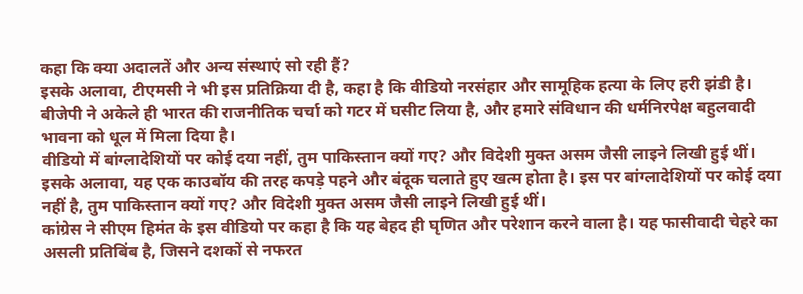कहा कि क्या अदालतें और अन्य संस्थाएं सो रही हैं?
इसके अलावा, टीएमसी ने भी इस प्रतिक्रिया दी है, कहा है कि वीडियो नरसंहार और सामूहिक हत्या के लिए हरी झंडी है। बीजेपी ने अकेले ही भारत की राजनीतिक चर्चा को गटर में घसीट लिया है, और हमारे संविधान की धर्मनिरपेक्ष बहुलवादी भावना को धूल में मिला दिया है।
वीडियो में बांग्लादेशियों पर कोई दया नहीं, तुम पाकिस्तान क्यों गए? और विदेशी मुक्त असम जैसी लाइने लिखी हुई थीं। इसके अलावा, यह एक काउबॉय की तरह कपड़े पहने और बंदूक चलाते हुए खत्म होता है। इस पर बांग्लादेशियों पर कोई दया नहीं है, तुम पाकिस्तान क्यों गए? और विदेशी मुक्त असम जैसी लाइने लिखी हुई थीं।
कांग्रेस ने सीएम हिमंत के इस वीडियो पर कहा है कि यह बेहद ही घृणित और परेशान करने वाला है। यह फासीवादी चेहरे का असली प्रतिबिंब है, जिसने दशकों से नफरत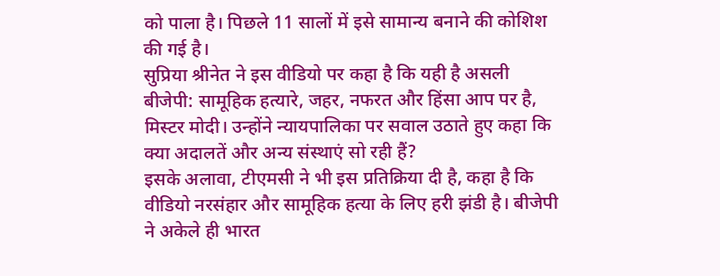को पाला है। पिछले 11 सालों में इसे सामान्य बनाने की कोशिश की गई है।
सुप्रिया श्रीनेत ने इस वीडियो पर कहा है कि यही है असली बीजेपी: सामूहिक हत्यारे, जहर, नफरत और हिंसा आप पर है, मिस्टर मोदी। उन्होंने न्यायपालिका पर सवाल उठाते हुए कहा कि क्या अदालतें और अन्य संस्थाएं सो रही हैं?
इसके अलावा, टीएमसी ने भी इस प्रतिक्रिया दी है, कहा है कि वीडियो नरसंहार और सामूहिक हत्या के लिए हरी झंडी है। बीजेपी ने अकेले ही भारत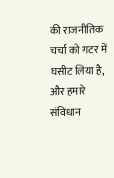की राजनीतिक चर्चा को गटर में घसीट लिया है, और हमारे संविधान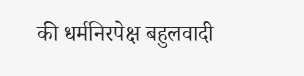की धर्मनिरपेक्ष बहुलवादी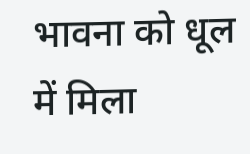भावना को धूल में मिला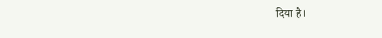दिया है।